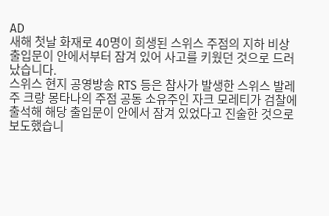AD
새해 첫날 화재로 40명이 희생된 스위스 주점의 지하 비상 출입문이 안에서부터 잠겨 있어 사고를 키웠던 것으로 드러났습니다.
스위스 현지 공영방송 RTS 등은 참사가 발생한 스위스 발레주 크랑 몽타나의 주점 공동 소유주인 자크 모레티가 검찰에 출석해 해당 출입문이 안에서 잠겨 있었다고 진술한 것으로 보도했습니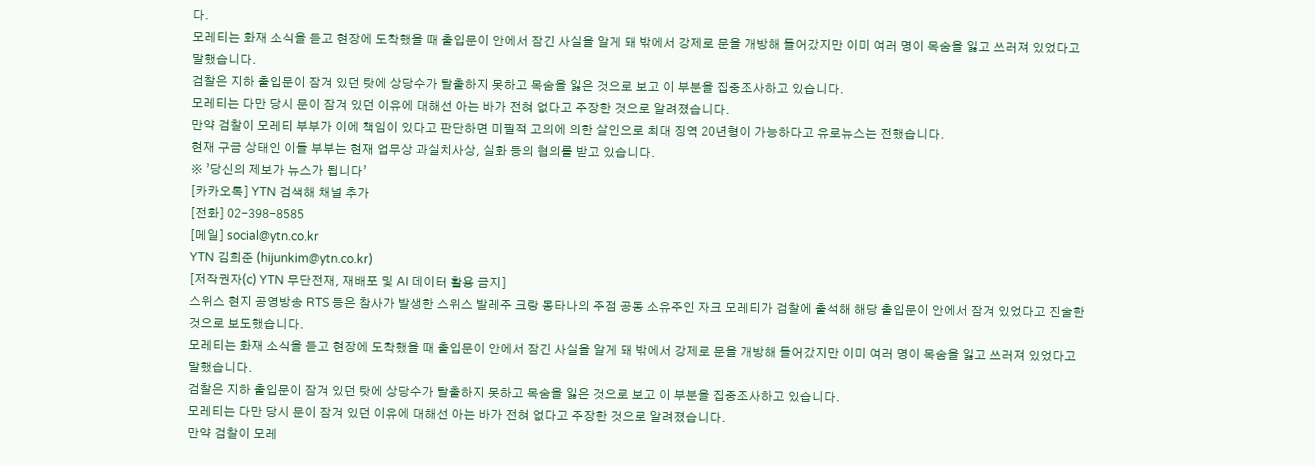다.
모레티는 화재 소식을 듣고 현장에 도착했을 때 출입문이 안에서 잠긴 사실을 알게 돼 밖에서 강제로 문을 개방해 들어갔지만 이미 여러 명이 목숨을 잃고 쓰러져 있었다고 말했습니다.
검찰은 지하 출입문이 잠겨 있던 탓에 상당수가 탈출하지 못하고 목숨을 잃은 것으로 보고 이 부분을 집중조사하고 있습니다.
모레티는 다만 당시 문이 잠겨 있던 이유에 대해선 아는 바가 전혀 없다고 주장한 것으로 알려졌습니다.
만약 검찰이 모레티 부부가 이에 책임이 있다고 판단하면 미필적 고의에 의한 살인으로 최대 징역 20년형이 가능하다고 유로뉴스는 전했습니다.
현재 구금 상태인 이들 부부는 현재 업무상 과실치사상, 실화 등의 혐의를 받고 있습니다.
※ ’당신의 제보가 뉴스가 됩니다’
[카카오톡] YTN 검색해 채널 추가
[전화] 02-398-8585
[메일] social@ytn.co.kr
YTN 김희준 (hijunkim@ytn.co.kr)
[저작권자(c) YTN 무단전재, 재배포 및 AI 데이터 활용 금지]
스위스 현지 공영방송 RTS 등은 참사가 발생한 스위스 발레주 크랑 몽타나의 주점 공동 소유주인 자크 모레티가 검찰에 출석해 해당 출입문이 안에서 잠겨 있었다고 진술한 것으로 보도했습니다.
모레티는 화재 소식을 듣고 현장에 도착했을 때 출입문이 안에서 잠긴 사실을 알게 돼 밖에서 강제로 문을 개방해 들어갔지만 이미 여러 명이 목숨을 잃고 쓰러져 있었다고 말했습니다.
검찰은 지하 출입문이 잠겨 있던 탓에 상당수가 탈출하지 못하고 목숨을 잃은 것으로 보고 이 부분을 집중조사하고 있습니다.
모레티는 다만 당시 문이 잠겨 있던 이유에 대해선 아는 바가 전혀 없다고 주장한 것으로 알려졌습니다.
만약 검찰이 모레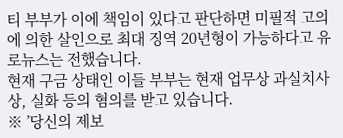티 부부가 이에 책임이 있다고 판단하면 미필적 고의에 의한 살인으로 최대 징역 20년형이 가능하다고 유로뉴스는 전했습니다.
현재 구금 상태인 이들 부부는 현재 업무상 과실치사상, 실화 등의 혐의를 받고 있습니다.
※ ’당신의 제보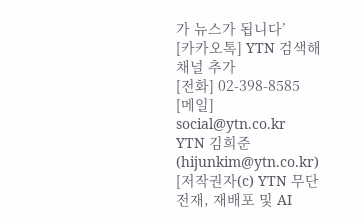가 뉴스가 됩니다’
[카카오톡] YTN 검색해 채널 추가
[전화] 02-398-8585
[메일] social@ytn.co.kr
YTN 김희준 (hijunkim@ytn.co.kr)
[저작권자(c) YTN 무단전재, 재배포 및 AI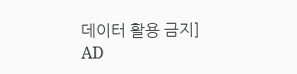데이터 활용 금지]
AD